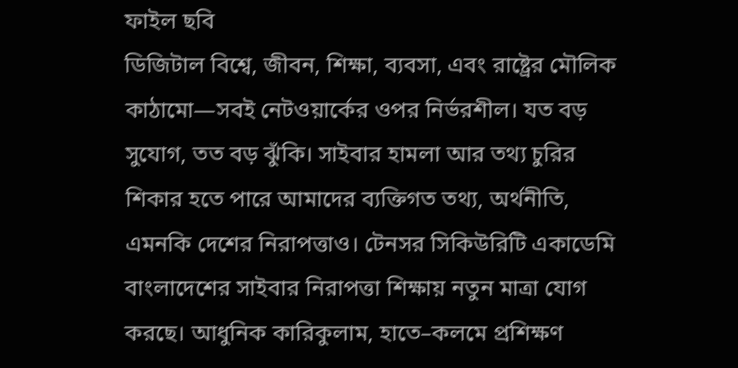ফাইল ছবি
ডিজিটাল বিশ্বে, জীবন, শিক্ষা, ব্যবসা, এবং রাষ্ট্রের মৌলিক কাঠামো—সবই নেটওয়ার্কের ওপর নির্ভরশীল। যত বড় সুযোগ, তত বড় ঝুঁকি। সাইবার হামলা আর তথ্য চুরির শিকার হতে পারে আমাদের ব্যক্তিগত তথ্য, অর্থনীতি, এমনকি দেশের নিরাপত্তাও। টেনসর সিকিউরিটি একাডেমি বাংলাদেশের সাইবার নিরাপত্তা শিক্ষায় নতুন মাত্রা যোগ করছে। আধুনিক কারিকুলাম, হাতে–কলমে প্রশিক্ষণ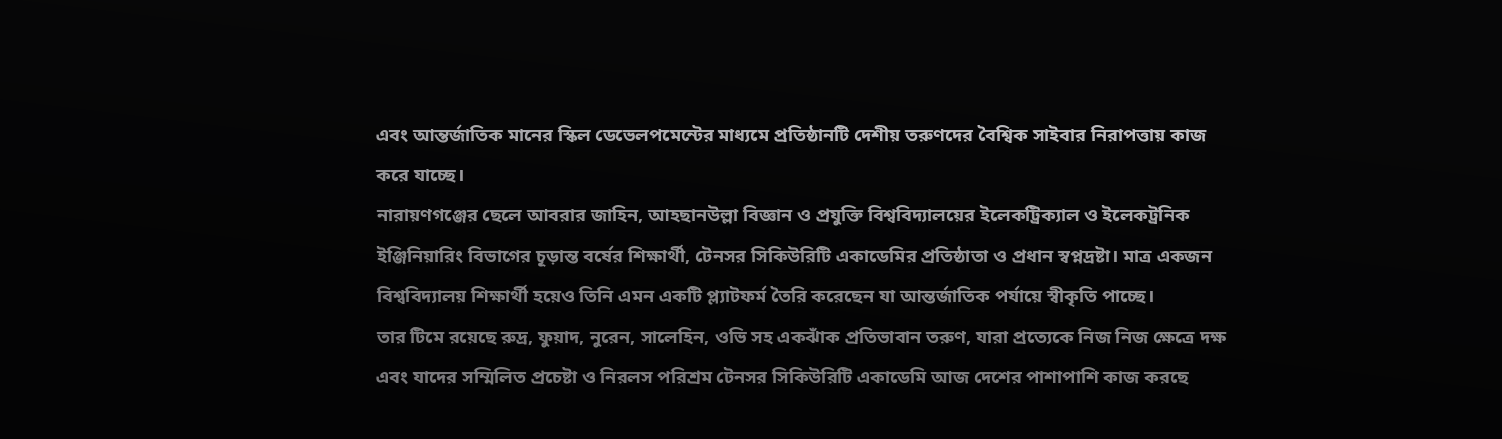এবং আন্তর্জাতিক মানের স্কিল ডেভেলপমেন্টের মাধ্যমে প্রতিষ্ঠানটি দেশীয় তরুণদের বৈশ্বিক সাইবার নিরাপত্তায় কাজ করে যাচ্ছে।
নারায়ণগঞ্জের ছেলে আবরার জাহিন, আহছানউল্লা বিজ্ঞান ও প্রযুক্তি বিশ্ববিদ্যালয়ের ইলেকট্রিক্যাল ও ইলেকট্রনিক ইঞ্জিনিয়ারিং বিভাগের চূড়ান্ত বর্ষের শিক্ষার্থী, টেনসর সিকিউরিটি একাডেমির প্রতিষ্ঠাতা ও প্রধান স্বপ্নদ্রষ্টা। মাত্র একজন বিশ্ববিদ্যালয় শিক্ষার্থী হয়েও তিনি এমন একটি প্ল্যাটফর্ম তৈরি করেছেন যা আন্তর্জাতিক পর্যায়ে স্বীকৃতি পাচ্ছে।
তার টিমে রয়েছে রুদ্র, ফুয়াদ, নুরেন, সালেহিন, ওভি সহ একঝাঁক প্রতিভাবান তরুণ, যারা প্রত্যেকে নিজ নিজ ক্ষেত্রে দক্ষ এবং যাদের সম্মিলিত প্রচেষ্টা ও নিরলস পরিশ্রম টেনসর সিকিউরিটি একাডেমি আজ দেশের পাশাপাশি কাজ করছে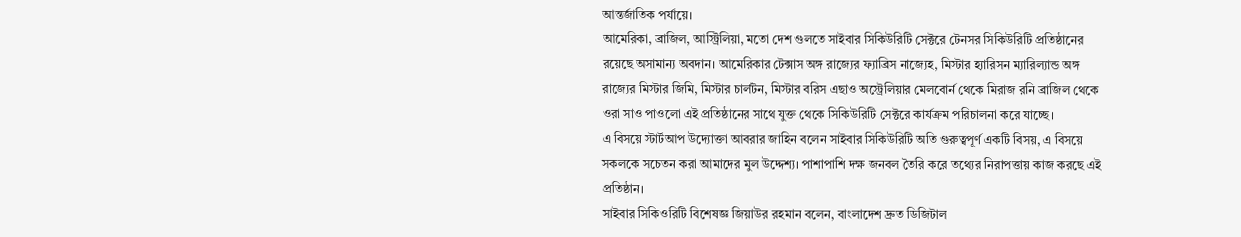আন্তর্জাতিক পর্যায়ে।
আমেরিকা, ব্রাজিল, আস্ট্রিলিয়া, মতো দেশ গুলতে সাইবার সিকিউরিটি সেক্টরে টেনসর সিকিউরিটি প্রতিষ্ঠানের রয়েছে অসামান্য অবদান। আমেরিকার টেক্সাস অঙ্গ রাজ্যের ফ্যাব্রিস নাজ্যেহ, মিস্টার হ্যারিসন ম্যারিল্যান্ড অঙ্গ রাজ্যের মিস্টার জিমি, মিস্টার চার্লটন, মিস্টার বরিস এছাও অস্ট্রেলিয়ার মেলবোর্ন থেকে মিরাজ রনি ব্রাজিল থেকে ওরা সাও পাওলো এই প্রতিষ্ঠানের সাথে যুক্ত থেকে সিকিউরিটি সেক্টরে কার্যক্রম পরিচালনা করে যাচ্ছে।
এ বিসয়ে স্টার্টআপ উদ্যোক্তা আবরার জাহিন বলেন সাইবার সিকিউরিটি অতি গুরুত্বপূর্ণ একটি বিসয়, এ বিসয়ে সকলকে সচেতন করা আমাদের মুল উদ্দেশ্য। পাশাপাশি দক্ষ জনবল তৈরি করে তথ্যের নিরাপত্তায় কাজ করছে এই প্রতিষ্ঠান।
সাইবার সিকিওরিটি বিশেষজ্ঞ জিয়াউর রহমান বলেন, বাংলাদেশ দ্রুত ডিজিটাল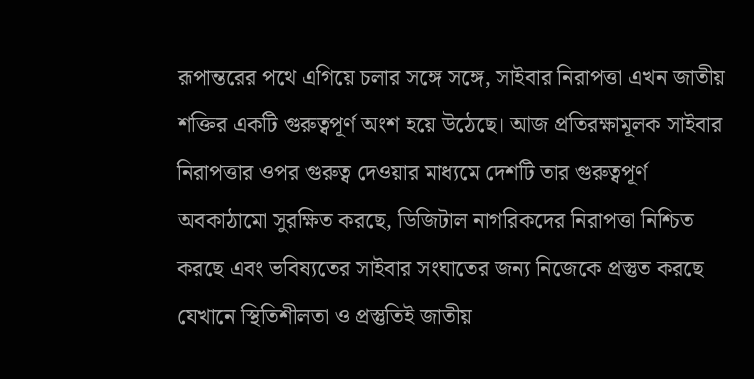রূপান্তরের পথে এগিয়ে চলার সঙ্গে সঙ্গে, সাইবার নিরাপত্তা এখন জাতীয় শক্তির একটি গুরুত্বপূর্ণ অংশ হয়ে উঠেছে। আজ প্রতিরক্ষামূলক সাইবার নিরাপত্তার ওপর গুরুত্ব দেওয়ার মাধ্যমে দেশটি তার গুরুত্বপূর্ণ অবকাঠামো সুরক্ষিত করছে, ডিজিটাল নাগরিকদের নিরাপত্তা নিশ্চিত করছে এবং ভবিষ্যতের সাইবার সংঘাতের জন্য নিজেকে প্রস্তুত করছে যেখানে স্থিতিশীলতা ও প্রস্তুতিই জাতীয়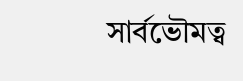সার্বভৌমত্ব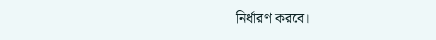নির্ধারণ করবে।